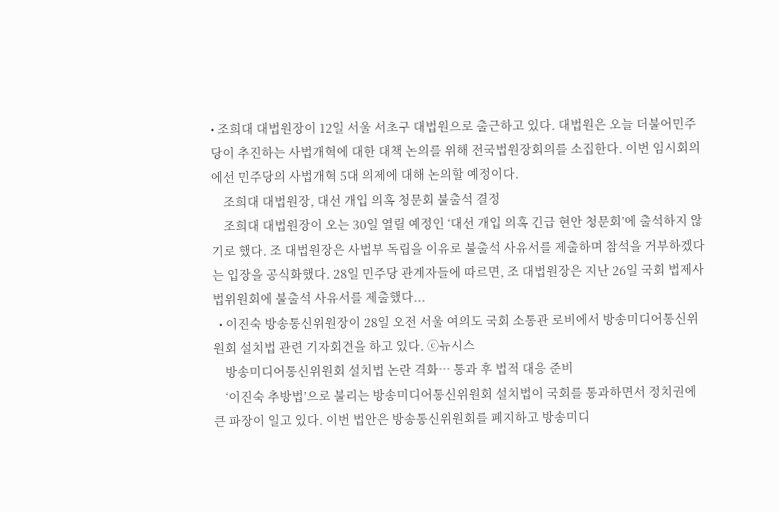• 조희대 대법원장이 12일 서울 서초구 대법원으로 출근하고 있다. 대법원은 오늘 더불어민주당이 추진하는 사법개혁에 대한 대책 논의를 위해 전국법원장회의를 소집한다. 이번 임시회의에선 민주당의 사법개혁 5대 의제에 대해 논의할 예정이다.
    조희대 대법원장, 대선 개입 의혹 청문회 불출석 결정
    조희대 대법원장이 오는 30일 열릴 예정인 ‘대선 개입 의혹 긴급 현안 청문회’에 출석하지 않기로 했다. 조 대법원장은 사법부 독립을 이유로 불출석 사유서를 제출하며 참석을 거부하겠다는 입장을 공식화했다. 28일 민주당 관계자들에 따르면, 조 대법원장은 지난 26일 국회 법제사법위원회에 불출석 사유서를 제출했다...
  • 이진숙 방송통신위원장이 28일 오전 서울 여의도 국회 소통관 로비에서 방송미디어통신위원회 설치법 관련 기자회견을 하고 있다. ⓒ뉴시스
    방송미디어통신위원회 설치법 논란 격화… 통과 후 법적 대응 준비
    ‘이진숙 추방법’으로 불리는 방송미디어통신위원회 설치법이 국회를 통과하면서 정치권에 큰 파장이 일고 있다. 이번 법안은 방송통신위원회를 폐지하고 방송미디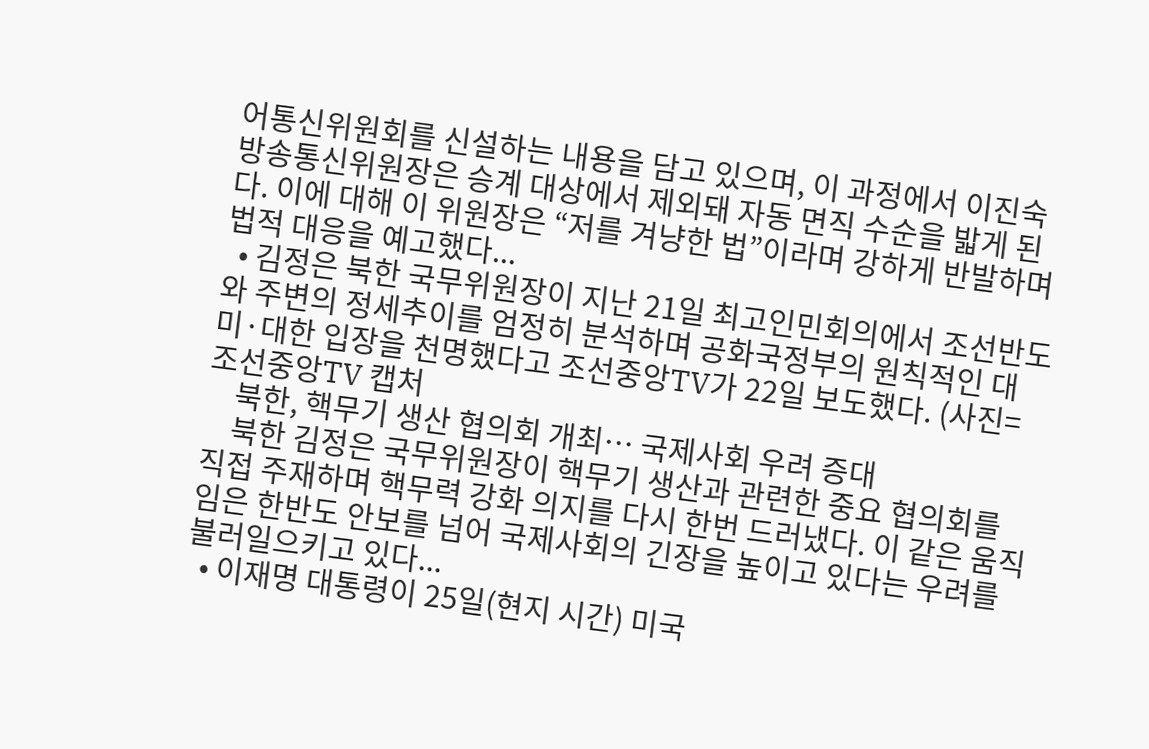어통신위원회를 신설하는 내용을 담고 있으며, 이 과정에서 이진숙 방송통신위원장은 승계 대상에서 제외돼 자동 면직 수순을 밟게 된다. 이에 대해 이 위원장은 “저를 겨냥한 법”이라며 강하게 반발하며 법적 대응을 예고했다...
  • 김정은 북한 국무위원장이 지난 21일 최고인민회의에서 조선반도와 주변의 정세추이를 엄정히 분석하며 공화국정부의 원칙적인 대미·대한 입장을 천명했다고 조선중앙TV가 22일 보도했다. (사진=조선중앙TV 캡처
    북한, 핵무기 생산 협의회 개최… 국제사회 우려 증대
    북한 김정은 국무위원장이 핵무기 생산과 관련한 중요 협의회를 직접 주재하며 핵무력 강화 의지를 다시 한번 드러냈다. 이 같은 움직임은 한반도 안보를 넘어 국제사회의 긴장을 높이고 있다는 우려를 불러일으키고 있다...
  • 이재명 대통령이 25일(현지 시간) 미국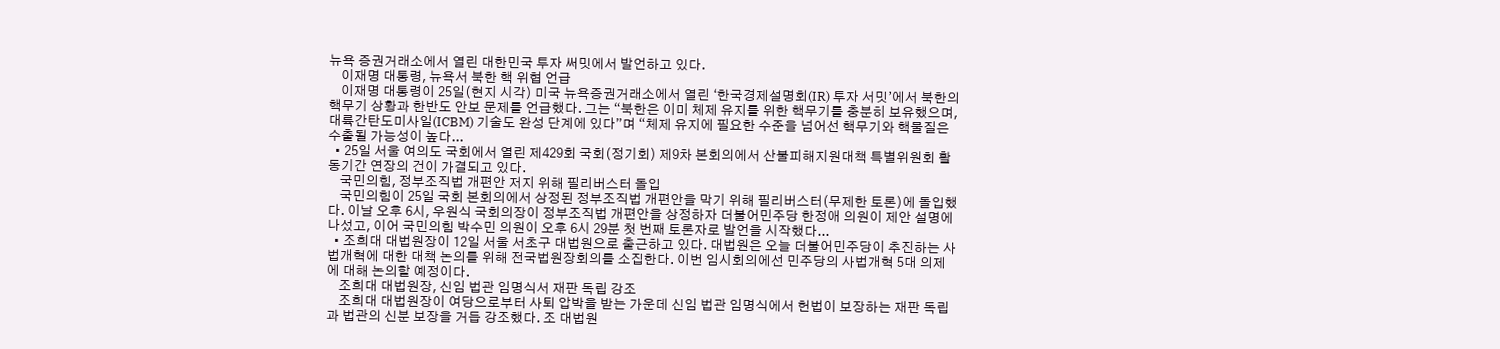뉴욕 증권거래소에서 열린 대한민국 투자 써밋에서 발언하고 있다.
    이재명 대통령, 뉴욕서 북한 핵 위협 언급
    이재명 대통령이 25일(현지 시각) 미국 뉴욕증권거래소에서 열린 ‘한국경제설명회(IR) 투자 서밋’에서 북한의 핵무기 상황과 한반도 안보 문제를 언급했다. 그는 “북한은 이미 체제 유지를 위한 핵무기를 충분히 보유했으며, 대륙간탄도미사일(ICBM) 기술도 완성 단계에 있다”며 “체제 유지에 필요한 수준을 넘어선 핵무기와 핵물질은 수출될 가능성이 높다...
  • 25일 서울 여의도 국회에서 열린 제429회 국회(정기회) 제9차 본회의에서 산불피해지원대책 특별위원회 활동기간 연장의 건이 가결되고 있다.
    국민의힘, 정부조직법 개편안 저지 위해 필리버스터 돌입
    국민의힘이 25일 국회 본회의에서 상정된 정부조직법 개편안을 막기 위해 필리버스터(무제한 토론)에 돌입했다. 이날 오후 6시, 우원식 국회의장이 정부조직법 개편안을 상정하자 더불어민주당 한정애 의원이 제안 설명에 나섰고, 이어 국민의힘 박수민 의원이 오후 6시 29분 첫 번째 토론자로 발언을 시작했다...
  • 조희대 대법원장이 12일 서울 서초구 대법원으로 출근하고 있다. 대법원은 오늘 더불어민주당이 추진하는 사법개혁에 대한 대책 논의를 위해 전국법원장회의를 소집한다. 이번 임시회의에선 민주당의 사법개혁 5대 의제에 대해 논의할 예정이다.
    조희대 대법원장, 신임 법관 임명식서 재판 독립 강조
    조희대 대법원장이 여당으로부터 사퇴 압박을 받는 가운데 신임 법관 임명식에서 헌법이 보장하는 재판 독립과 법관의 신분 보장을 거듭 강조했다. 조 대법원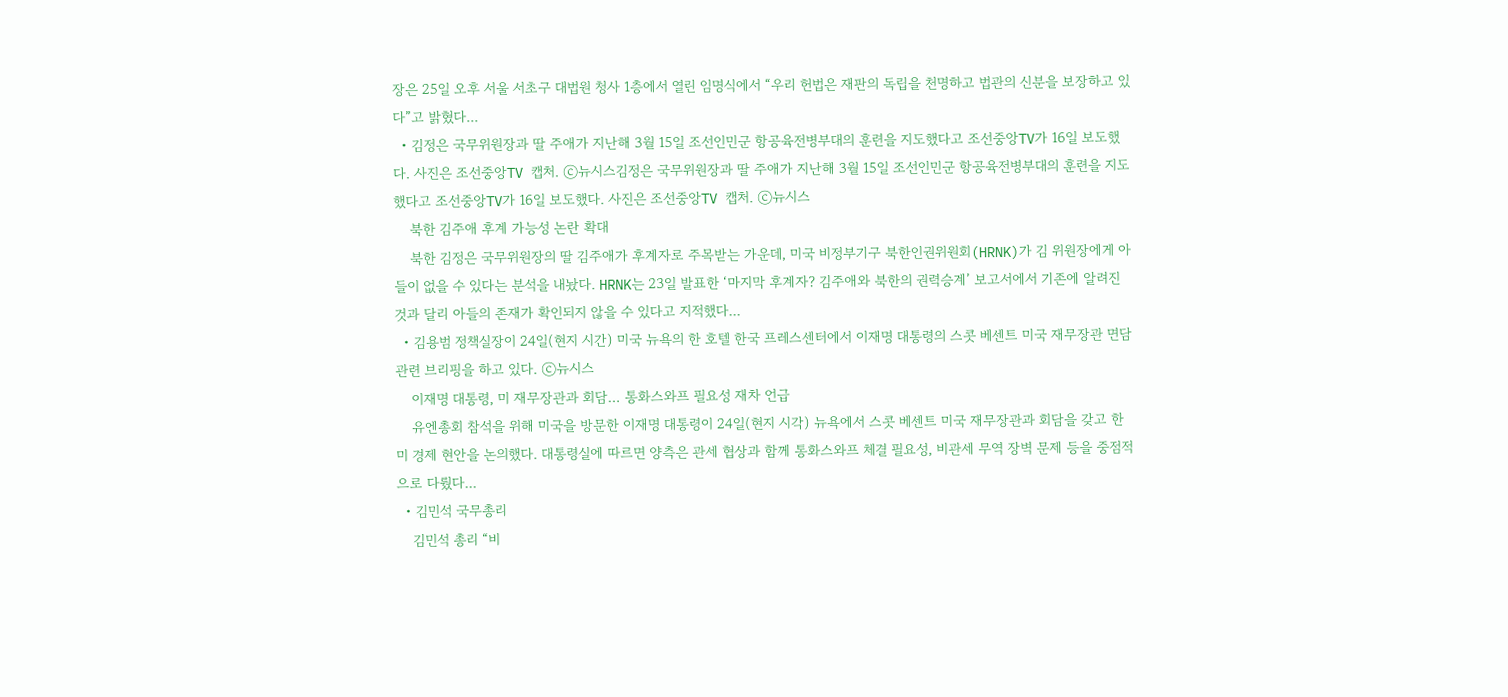장은 25일 오후 서울 서초구 대법원 청사 1층에서 열린 임명식에서 “우리 헌법은 재판의 독립을 천명하고 법관의 신분을 보장하고 있다”고 밝혔다...
  • 김정은 국무위원장과 딸 주애가 지난해 3월 15일 조선인민군 항공육전병부대의 훈련을 지도했다고 조선중앙TV가 16일 보도했다. 사진은 조선중앙TV 캡처. ⓒ뉴시스김정은 국무위원장과 딸 주애가 지난해 3월 15일 조선인민군 항공육전병부대의 훈련을 지도했다고 조선중앙TV가 16일 보도했다. 사진은 조선중앙TV 캡처. ⓒ뉴시스
    북한 김주애 후계 가능성 논란 확대
    북한 김정은 국무위원장의 딸 김주애가 후계자로 주목받는 가운데, 미국 비정부기구 북한인권위원회(HRNK)가 김 위원장에게 아들이 없을 수 있다는 분석을 내놨다. HRNK는 23일 발표한 ‘마지막 후계자? 김주애와 북한의 권력승계’ 보고서에서 기존에 알려진 것과 달리 아들의 존재가 확인되지 않을 수 있다고 지적했다...
  • 김용범 정책실장이 24일(현지 시간) 미국 뉴욕의 한 호텔 한국 프레스센터에서 이재명 대통령의 스콧 베센트 미국 재무장관 면담 관련 브리핑을 하고 있다. ⓒ뉴시스
    이재명 대통령, 미 재무장관과 회담… 통화스와프 필요성 재차 언급
    유엔총회 참석을 위해 미국을 방문한 이재명 대통령이 24일(현지 시각) 뉴욕에서 스콧 베센트 미국 재무장관과 회담을 갖고 한미 경제 현안을 논의했다. 대통령실에 따르면 양측은 관세 협상과 함께 통화스와프 체결 필요성, 비관세 무역 장벽 문제 등을 중점적으로 다뤘다...
  • 김민석 국무총리
    김민석 총리 “비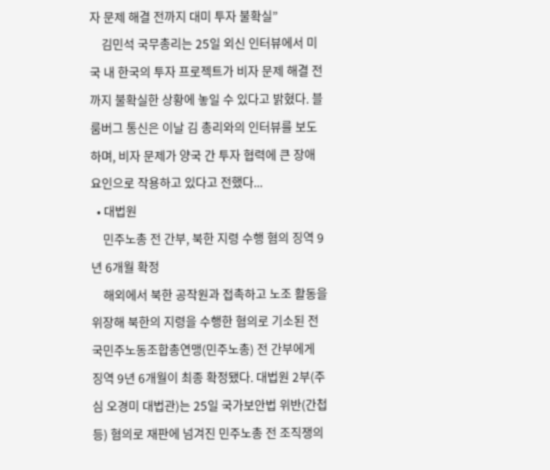자 문제 해결 전까지 대미 투자 불확실”
    김민석 국무총리는 25일 외신 인터뷰에서 미국 내 한국의 투자 프로젝트가 비자 문제 해결 전까지 불확실한 상황에 놓일 수 있다고 밝혔다. 블룸버그 통신은 이날 김 총리와의 인터뷰를 보도하며, 비자 문제가 양국 간 투자 협력에 큰 장애 요인으로 작용하고 있다고 전했다...
  • 대법원
    민주노총 전 간부, 북한 지령 수행 혐의 징역 9년 6개월 확정
    해외에서 북한 공작원과 접촉하고 노조 활동을 위장해 북한의 지령을 수행한 혐의로 기소된 전국민주노동조합총연맹(민주노총) 전 간부에게 징역 9년 6개월이 최종 확정됐다. 대법원 2부(주심 오경미 대법관)는 25일 국가보안법 위반(간첩 등) 혐의로 재판에 넘겨진 민주노총 전 조직쟁의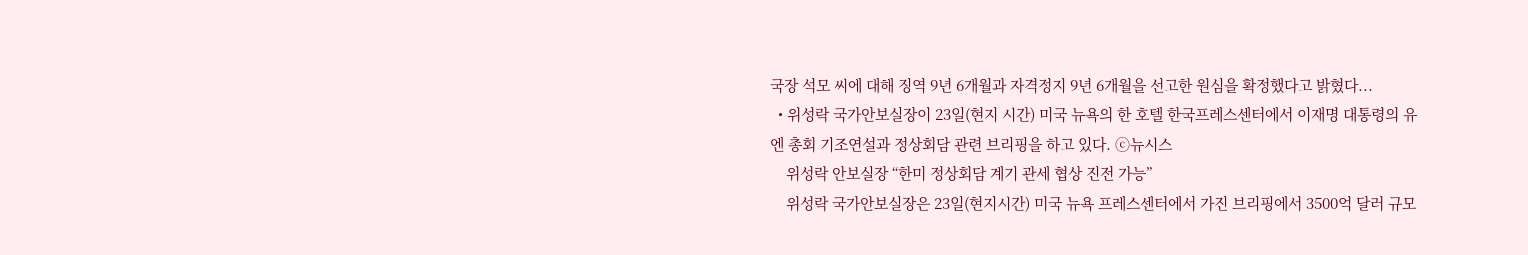국장 석모 씨에 대해 징역 9년 6개월과 자격정지 9년 6개월을 선고한 원심을 확정했다고 밝혔다...
  • 위성락 국가안보실장이 23일(현지 시간) 미국 뉴욕의 한 호텔 한국프레스센터에서 이재명 대통령의 유엔 총회 기조연설과 정상회담 관련 브리핑을 하고 있다. ⓒ뉴시스
    위성락 안보실장 “한미 정상회담 계기 관세 협상 진전 가능”
    위성락 국가안보실장은 23일(현지시간) 미국 뉴욕 프레스센터에서 가진 브리핑에서 3500억 달러 규모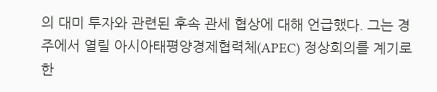의 대미 투자와 관련된 후속 관세 협상에 대해 언급했다. 그는 경주에서 열릴 아시아태평양경제협력체(APEC) 정상회의를 계기로 한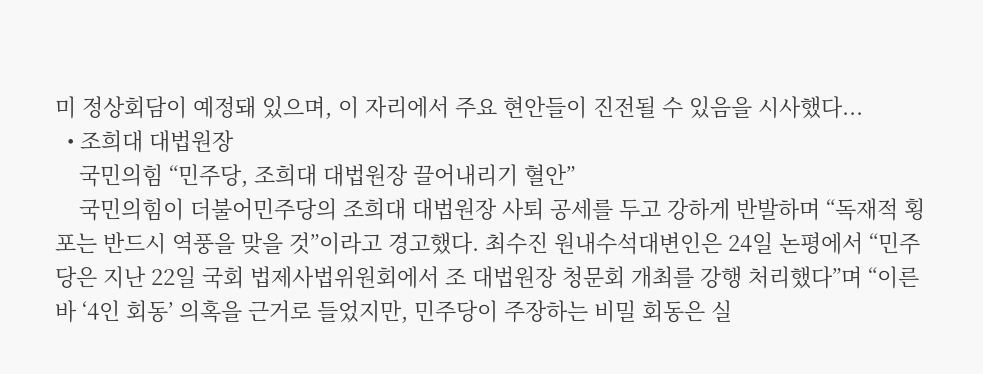미 정상회담이 예정돼 있으며, 이 자리에서 주요 현안들이 진전될 수 있음을 시사했다...
  • 조희대 대법원장
    국민의힘 “민주당, 조희대 대법원장 끌어내리기 혈안”
    국민의힘이 더불어민주당의 조희대 대법원장 사퇴 공세를 두고 강하게 반발하며 “독재적 횡포는 반드시 역풍을 맞을 것”이라고 경고했다. 최수진 원내수석대변인은 24일 논평에서 “민주당은 지난 22일 국회 법제사법위원회에서 조 대법원장 청문회 개최를 강행 처리했다”며 “이른바 ‘4인 회동’ 의혹을 근거로 들었지만, 민주당이 주장하는 비밀 회동은 실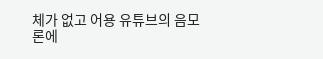체가 없고 어용 유튜브의 음모론에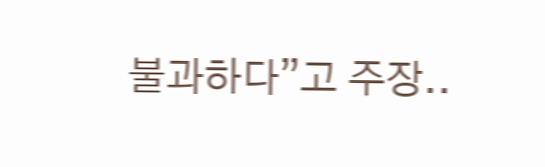불과하다”고 주장..